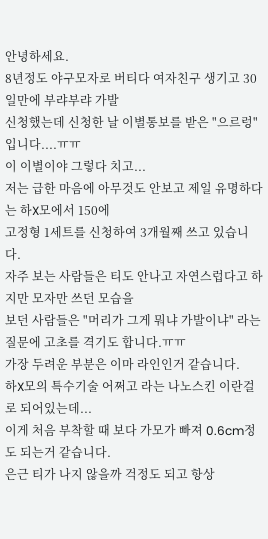안녕하세요.
8년정도 야구모자로 버티다 여자친구 생기고 30일만에 부랴부랴 가발
신청했는데 신청한 날 이별통보를 받은 "으르렁"입니다....ㅠㅠ
이 이별이야 그렇다 치고...
저는 급한 마음에 아무것도 안보고 제일 유명하다는 하X모에서 150에
고정형 1세트를 신청하여 3개월째 쓰고 있습니다.
자주 보는 사람들은 티도 안나고 자연스럽다고 하지만 모자만 쓰던 모습을
보던 사람들은 "머리가 그게 뭐냐 가발이냐" 라는 질문에 고초를 격기도 합니다.ㅠㅠ
가장 두려운 부분은 이마 라인인거 같습니다.
하X모의 특수기술 어쩌고 라는 나노스킨 이란걸로 되어있는데...
이게 처음 부착할 때 보다 가모가 빠져 0.6cm정도 되는거 같습니다.
은근 티가 나지 않을까 걱정도 되고 항상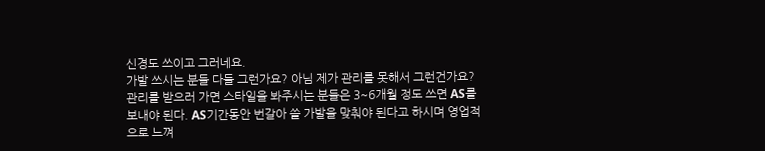신경도 쓰이고 그러네요.
가발 쓰시는 분들 다들 그런가요? 아님 제가 관리를 못해서 그런건가요?
관리를 받으러 가면 스타일을 봐주시는 분들은 3~6개월 정도 쓰면 AS를
보내야 된다. AS기간동안 번갈아 쓸 가발을 맞춰야 된다고 하시며 영업적
으로 느껴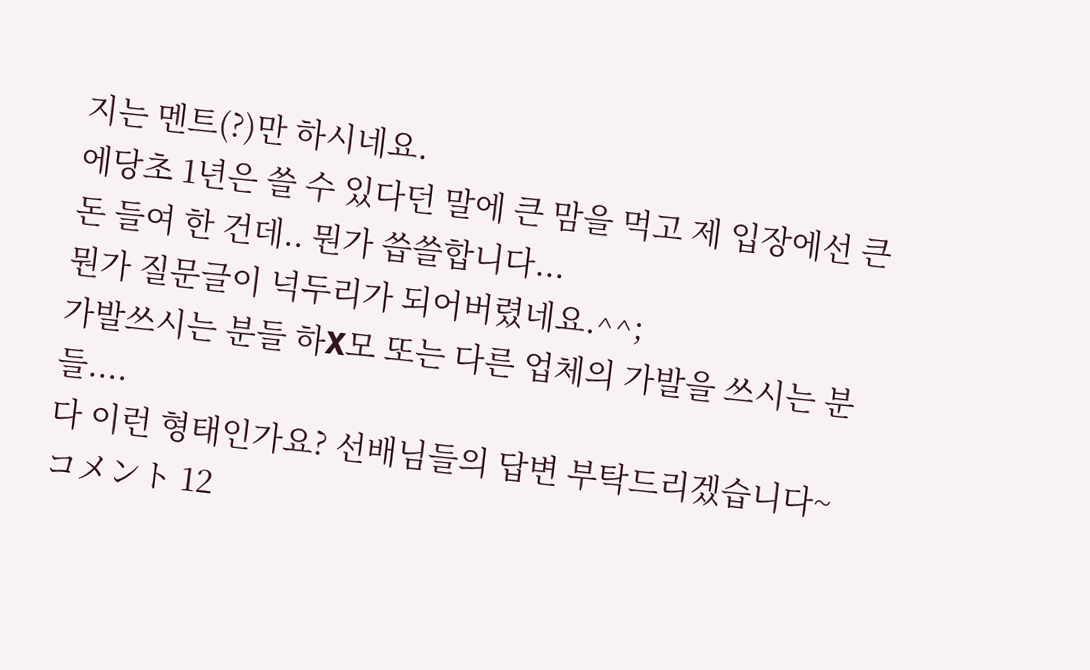지는 멘트(?)만 하시네요.
에당초 1년은 쓸 수 있다던 말에 큰 맘을 먹고 제 입장에선 큰 돈 들여 한 건데.. 뭔가 씁쓸합니다...
뭔가 질문글이 넉두리가 되어버렸네요.^^;
가발쓰시는 분들 하X모 또는 다른 업체의 가발을 쓰시는 분들....
다 이런 형태인가요? 선배님들의 답변 부탁드리겠습니다~
コメント 12